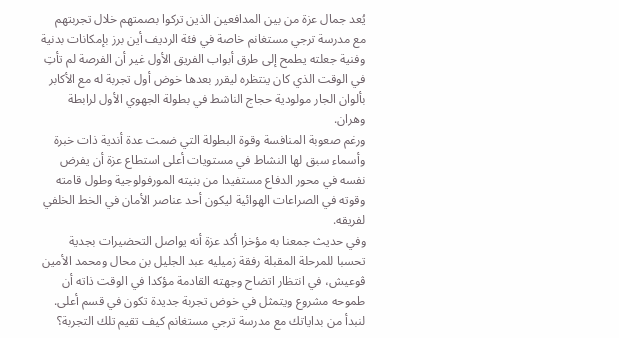يُعد جمال عزة من بين المدافعين الذين تركوا بصمتهم خلال تجربتهم مع مدرسة ترجي مستغانم خاصة في فئة الرديف أين برز بإمكانات بدنية وفنية جعلته يطمح إلى طرق أبواب الفريق الأول غير أن الفرصة لم تأتِ في الوقت الذي كان ينتظره ليقرر بعدها خوض أول تجربة له مع الأكابر بألوان الجار مولودية حجاج الناشط في بطولة الجهوي الأول لرابطة وهران.
ورغم صعوبة المنافسة وقوة البطولة التي ضمت عدة أندية ذات خبرة وأسماء سبق لها النشاط في مستويات أعلى استطاع عزة أن يفرض نفسه في محور الدفاع مستفيدا من بنيته المورفولوجية وطول قامته وقوته في الصراعات الهوائية ليكون أحد عناصر الأمان في الخط الخلفي لفريقه.
وفي حديث جمعنا به مؤخرا أكد عزة أنه يواصل التحضيرات بجدية تحسبا للمرحلة المقبلة رفقة زميليه عبد الجليل بن محال ومحمد الأمين ڨوعيش، في انتظار اتضاح وجهته القادمة مؤكدا في الوقت ذاته أن طموحه مشروع ويتمثل في خوض تجربة جديدة تكون في قسم أعلى.
لنبدأ من بداياتك مع مدرسة ترجي مستغانم كيف تقيم تلك التجربة؟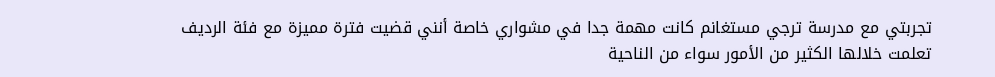تجربتي مع مدرسة ترجي مستغانم كانت مهمة جدا في مشواري خاصة أنني قضيت فترة مميزة مع فئة الرديف تعلمت خلالها الكثير من الأمور سواء من الناحية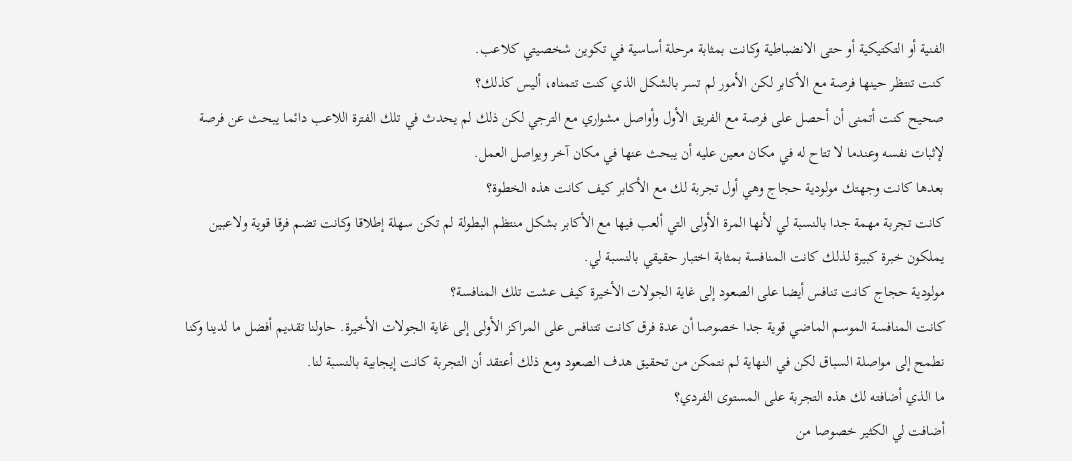الفنية أو التكتيكية أو حتى الانضباطية وكانت بمثابة مرحلة أساسية في تكوين شخصيتي كلاعب.
كنت تنتظر حينها فرصة مع الأكابر لكن الأمور لم تسر بالشكل الذي كنت تتمناه، أليس كذلك؟
صحيح كنت أتمنى أن أحصل على فرصة مع الفريق الأول وأواصل مشواري مع الترجي لكن ذلك لم يحدث في تلك الفترة اللاعب دائما يبحث عن فرصة لإثبات نفسه وعندما لا تتاح له في مكان معين عليه أن يبحث عنها في مكان آخر ويواصل العمل.
بعدها كانت وجهتك مولودية حجاج وهي أول تجربة لك مع الأكابر كيف كانت هذه الخطوة؟
كانت تجربة مهمة جدا بالنسبة لي لأنها المرة الأولى التي ألعب فيها مع الأكابر بشكل منتظم البطولة لم تكن سهلة إطلاقا وكانت تضم فرقا قوية ولاعبين يملكون خبرة كبيرة لذلك كانت المنافسة بمثابة اختبار حقيقي بالنسبة لي.
مولودية حجاج كانت تنافس أيضا على الصعود إلى غاية الجولات الأخيرة كيف عشت تلك المنافسة؟
كانت المنافسة الموسم الماضي قوية جدا خصوصا أن عدة فرق كانت تتنافس على المراكز الأولى إلى غاية الجولات الأخيرة. حاولنا تقديم أفضل ما لدينا وكنا نطمح إلى مواصلة السباق لكن في النهاية لم نتمكن من تحقيق هدف الصعود ومع ذلك أعتقد أن التجربة كانت إيجابية بالنسبة لنا.
ما الذي أضافته لك هذه التجربة على المستوى الفردي؟
أضافت لي الكثير خصوصا من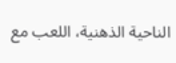الناحية الذهنية، اللعب مع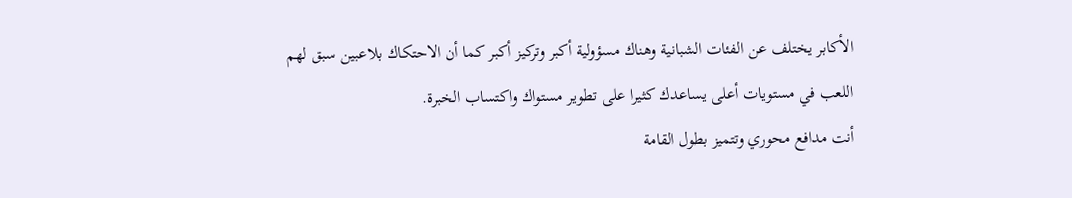الأكابر يختلف عن الفئات الشبانية وهناك مسؤولية أكبر وتركيز أكبر كما أن الاحتكاك بلاعبين سبق لهم اللعب في مستويات أعلى يساعدك كثيرا على تطوير مستواك واكتساب الخبرة.
أنت مدافع محوري وتتميز بطول القامة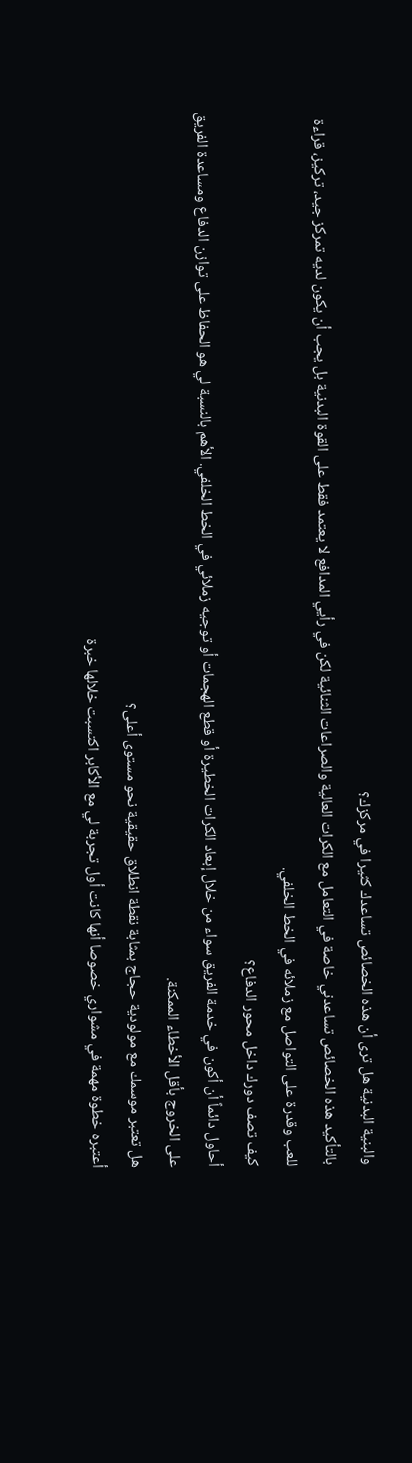والبنية البدنية هل ترى أن هذه الخصائص تساعدك كثيرا في مركزك؟
بالتأكيد هذه الخصائص تساعدني خاصة في التعامل مع الكرات العالية والصراعات الثنائية لكن في رأيي المدافع لا يعتمد فقط على القوة البدنية بل يجب أن يكون لديه تمركز جيد، تركيز، قراءة للعب وقدرة على التواصل مع زملائه في الخط الخلفي.
كيف تصف دورك داخل محور الدفاع؟
أحاول دائماً أن أكون في خدمة الفريق سواء من خلال إبعاد الكرات الخطيرة أو قطع الهجمات أو توجيه زملائي في الخط الخلفي. الأهم بالنسبة لي هو الحفاظ على توازن الدفاع ومساعدة الفريق على الخروج بأقل الأخطاء الممكنة.
هل تعتبر موسمك مع مولودية حجاج بمثابة نقطة انطلاق حقيقية نحو مستوى أعلى؟
أعتبره خطوة مهمة في مشواري خصوصا أنها كانت أول تجربة لي مع الأكابر اكتسبت خلالها خبرة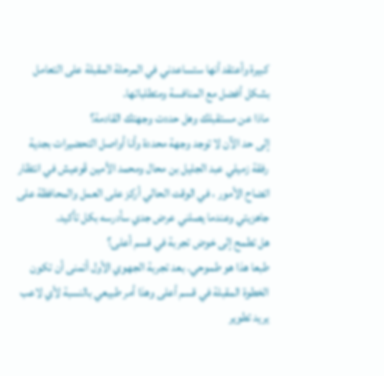كبيرة وأعتقد أنها ستساعدني في المرحلة المقبلة على التعامل بشكل أفضل مع المنافسة ومتطلباتها.
ماذا عن مستقبلك وهل حددت وجهتك القادمة؟
إلى حد الآن لا توجد وجهة محددة وأنا أواصل التحضيرات بجدية رفقة زميلي عبد الجليل بن محال ومحمد الأمين ڨوعيش في انتظار اتضاح الأمور ، في الوقت الحالي أركز على العمل والمحافظة على جاهزيتي وعندما يصلني عرض جدي سأدرسه بكل تأكيد.
هل تطمح إلى خوض تجربة في قسم أعلى؟
طبعا هذا هو طموحي. بعد تجربة الجهوي الأول أتمنى أن تكون الخطوة المقبلة في قسم أعلى وهذا أمر طبيعي بالنسبة لأي لاعب يريد تطوير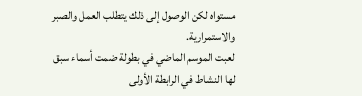مستواه لكن الوصول إلى ذلك يتطلب العمل والصبر والاستمرارية.
لعبت الموسم الماضي في بطولة ضمت أسماء سبق لها النشاط في الرابطة الأولى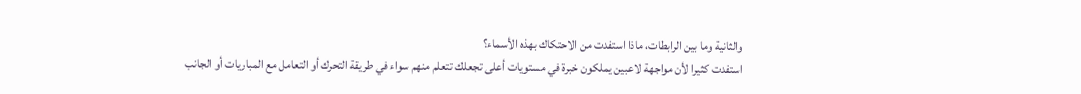والثانية وما بين الرابطات، ماذا استفدت من الاحتكاك بهذه الأسماء؟
استفدت كثيرا لأن مواجهة لاعبين يملكون خبرة في مستويات أعلى تجعلك تتعلم منهم سواء في طريقة التحرك أو التعامل مع المباريات أو الجانب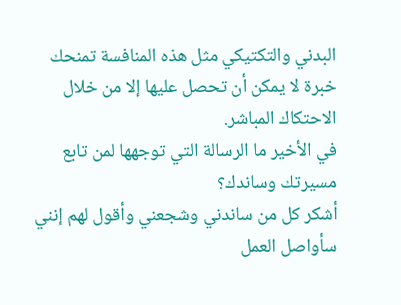البدني والتكتيكي مثل هذه المنافسة تمنحك خبرة لا يمكن أن تحصل عليها إلا من خلال الاحتكاك المباشر.
في الأخير ما الرسالة التي توجهها لمن تابع مسيرتك وساندك؟
أشكر كل من ساندني وشجعني وأقول لهم إنني سأواصل العمل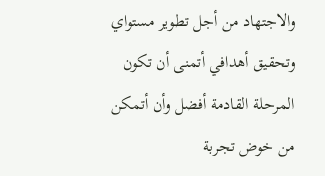والاجتهاد من أجل تطوير مستواي وتحقيق أهدافي أتمنى أن تكون المرحلة القادمة أفضل وأن أتمكن من خوض تجربة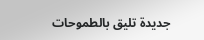جديدة تليق بالطموحات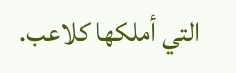التي أملكها كلاعب.